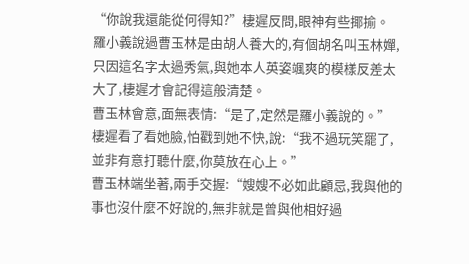“你說我還能從何得知?”棲遲反問,眼神有些揶揄。
羅小義說過曹玉林是由胡人養大的,有個胡名叫玉林嬋,只因這名字太過秀氣,與她本人英姿颯爽的模樣反差太大了,棲遲才會記得這般清楚。
曹玉林會意,面無表情:“是了,定然是羅小義說的。”
棲遲看了看她臉,怕戳到她不快,說:“我不過玩笑罷了,並非有意打聽什麼,你莫放在心上。”
曹玉林端坐著,兩手交握:“嫂嫂不必如此顧忌,我與他的事也沒什麼不好說的,無非就是曾與他相好過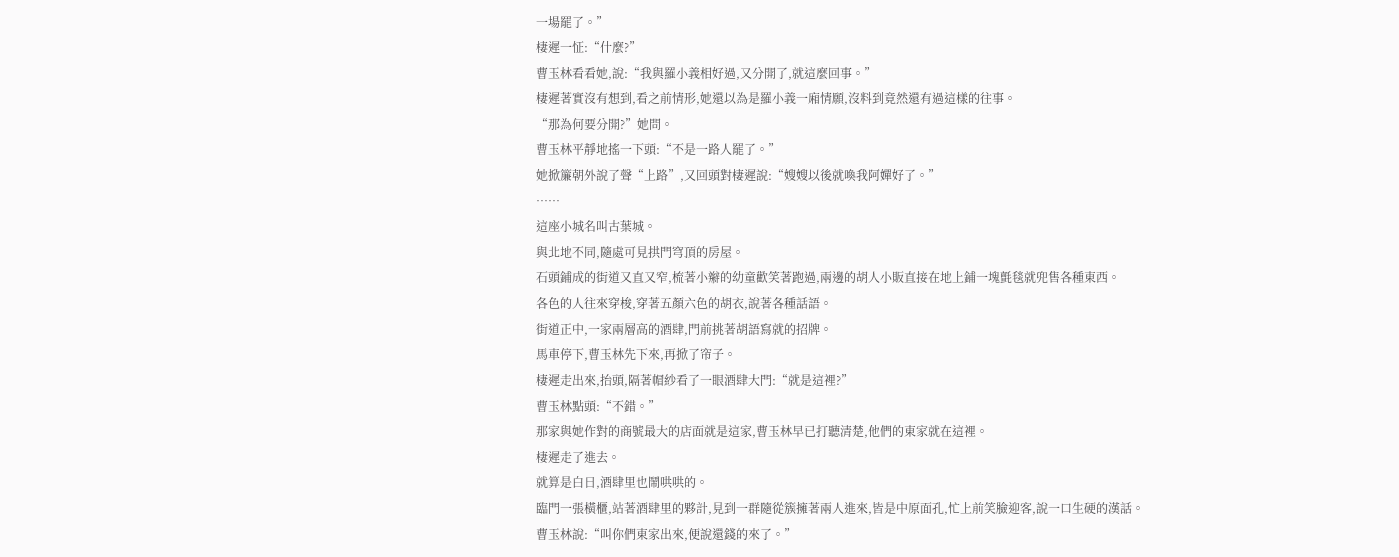一場罷了。”
棲遲一怔:“什麼?”
曹玉林看看她,說:“我與羅小義相好過,又分開了,就這麼回事。”
棲遲著實沒有想到,看之前情形,她還以為是羅小義一廂情願,沒料到竟然還有過這樣的往事。
“那為何要分開?”她問。
曹玉林平靜地搖一下頭:“不是一路人罷了。”
她掀簾朝外說了聲“上路”,又回頭對棲遲說:“嫂嫂以後就喚我阿嬋好了。”
……
這座小城名叫古葉城。
與北地不同,隨處可見拱門穹頂的房屋。
石頭鋪成的街道又直又窄,梳著小辮的幼童歡笑著跑過,兩邊的胡人小販直接在地上鋪一塊氈毯就兜售各種東西。
各色的人往來穿梭,穿著五顏六色的胡衣,說著各種話語。
街道正中,一家兩層高的酒肆,門前挑著胡語寫就的招牌。
馬車停下,曹玉林先下來,再掀了帘子。
棲遲走出來,抬頭,隔著帽紗看了一眼酒肆大門:“就是這裡?”
曹玉林點頭:“不錯。”
那家與她作對的商號最大的店面就是這家,曹玉林早已打聽清楚,他們的東家就在這裡。
棲遲走了進去。
就算是白日,酒肆里也鬧哄哄的。
臨門一張橫櫃,站著酒肆里的夥計,見到一群隨從簇擁著兩人進來,皆是中原面孔,忙上前笑臉迎客,說一口生硬的漢話。
曹玉林說:“叫你們東家出來,便說還錢的來了。”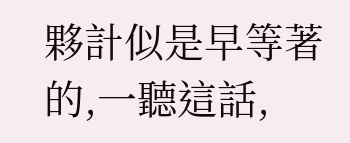夥計似是早等著的,一聽這話,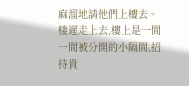麻溜地請他們上樓去。
棲遲走上去,樓上是一間一間被分開的小隔間,招待貴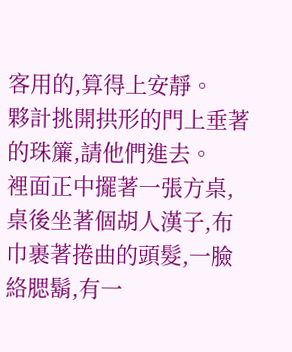客用的,算得上安靜。
夥計挑開拱形的門上垂著的珠簾,請他們進去。
裡面正中擺著一張方桌,桌後坐著個胡人漢子,布巾裹著捲曲的頭髮,一臉絡腮鬍,有一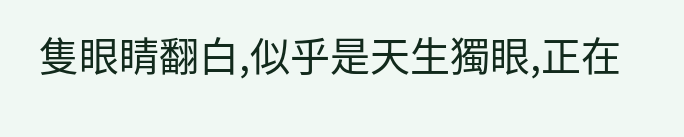隻眼睛翻白,似乎是天生獨眼,正在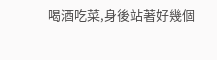喝酒吃菜,身後站著好幾個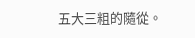五大三粗的隨從。